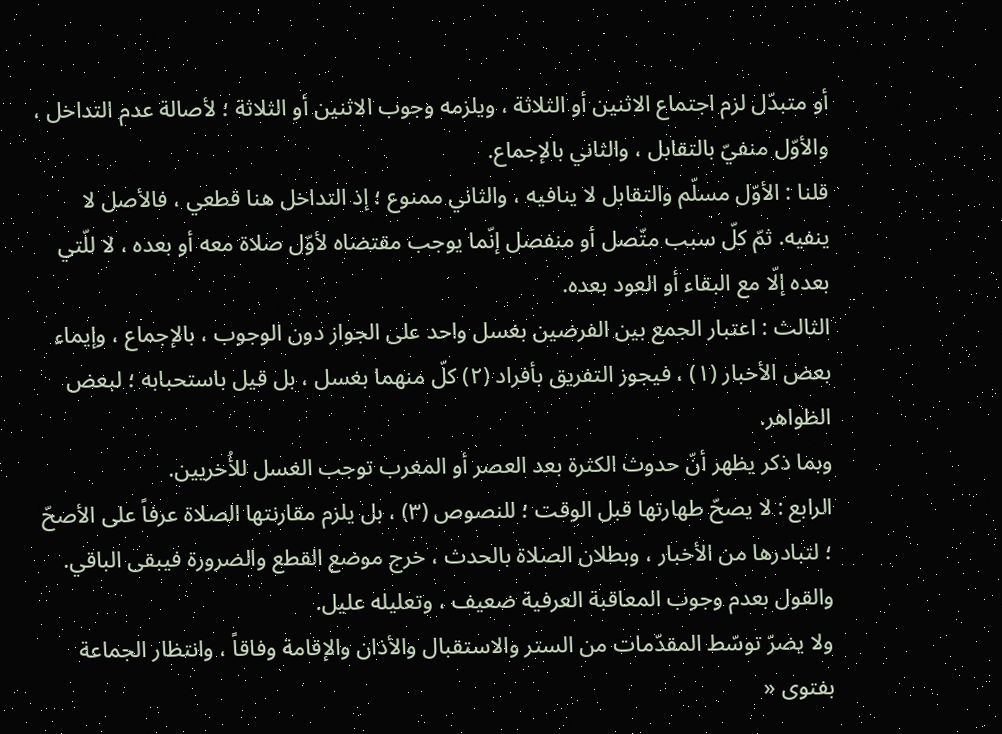أو متبدّل لزم اجتماع الاثنين أو الثلاثة ، ويلزمه وجوب الاثنين أو الثلاثة ؛ لأصالة عدم التداخل ، والأوّل منفيّ بالتقابل ، والثاني بالإجماع.
قلنا : الأوّل مسلّم والتقابل لا ينافيه ، والثاني ممنوع ؛ إذ التداخل هنا قطعي ، فالأصل لا ينفيه. ثمّ كلّ سبب متّصل أو منفصل إنّما يوجب مقتضاه لأوّل صلاة معه أو بعده ، لا للّتي بعده إلّا مع البقاء أو العود بعده.
الثالث : اعتبار الجمع بين الفرضين بغسل واحد على الجواز دون الوجوب ، بالإجماع ، وإيماء بعض الأخبار (١) ، فيجوز التفريق بأفراد (٢) كلّ منهما بغسل ، بل قيل باستحبابه ؛ لبعض الظواهر.
وبما ذكر يظهر أنّ حدوث الكثرة بعد العصر أو المغرب توجب الغسل للأُخريين.
الرابع : لا يصحّ طهارتها قبل الوقت ؛ للنصوص (٣) ، بل يلزم مقارنتها الصلاة عرفاً على الأصحّ ؛ لتبادرها من الأخبار ، وبطلان الصلاة بالحدث ، خرج موضع القطع والضرورة فيبقى الباقي.
والقول بعدم وجوب المعاقبة العرفية ضعيف ، وتعليله عليل.
ولا يضرّ توسّط المقدّمات من الستر والاستقبال والأذان والإقامة وفاقاً ، وانتظار الجماعة بفتوى «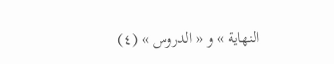النهاية » و « الدروس » (٤)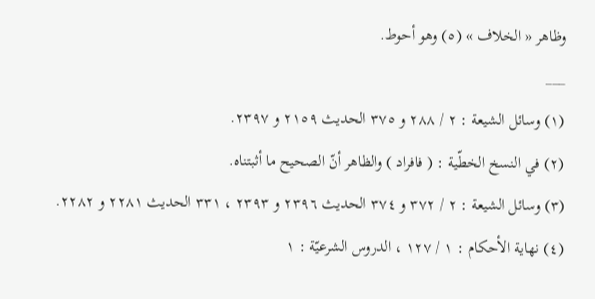وظاهر « الخلاف » (٥) وهو أحوط.
___
(١) وسائل الشيعة : ٢ / ٢٨٨ و ٣٧٥ الحديث ٢١٥٩ و ٢٣٩٧.
(٢) في النسخ الخطّية : ( فافراد ) والظاهر أنّ الصحيح ما أثبتناه.
(٣) وسائل الشيعة : ٢ / ٣٧٢ و ٣٧٤ الحديث ٢٣٩٦ و ٢٣٩٣ ، ٣٣١ الحديث ٢٢٨١ و ٢٢٨٢.
(٤) نهاية الأحكام : ١ / ١٢٧ ، الدروس الشرعيّة : ١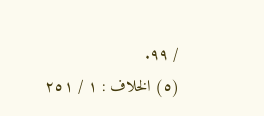/ ٩٩.
(٥) الخلاف : ١ / ٢٥١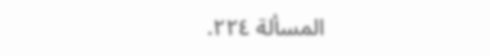المسألة ٢٢٤.